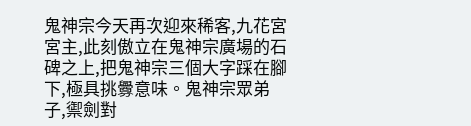鬼神宗今天再次迎來稀客,九花宮宮主,此刻傲立在鬼神宗廣場的石碑之上,把鬼神宗三個大字踩在腳下,極具挑釁意味。鬼神宗眾弟子,禦劍對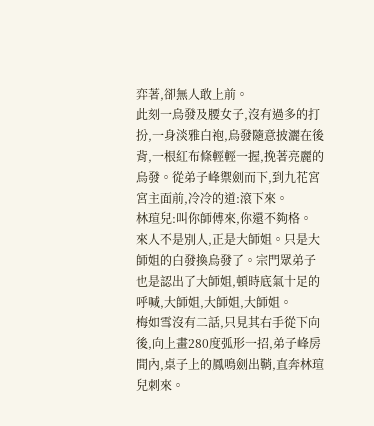弈著,卻無人敢上前。
此刻一烏發及腰女子,沒有過多的打扮,一身淡雅白袍,烏發隨意披灑在後背,一根紅布條輕輕一握,挽著亮麗的烏發。從弟子峰禦劍而下,到九花宮宮主面前,冷冷的道:滾下來。
林瑄兒:叫你師傅來,你還不夠格。
來人不是別人,正是大師姐。只是大師姐的白發換烏發了。宗門眾弟子也是認出了大師姐,頓時底氣十足的呼喊,大師姐,大師姐,大師姐。
梅如雪沒有二話,只見其右手從下向後,向上畫280度弧形一招,弟子峰房間內,桌子上的鳳鳴劍出鞘,直奔林瑄兒刺來。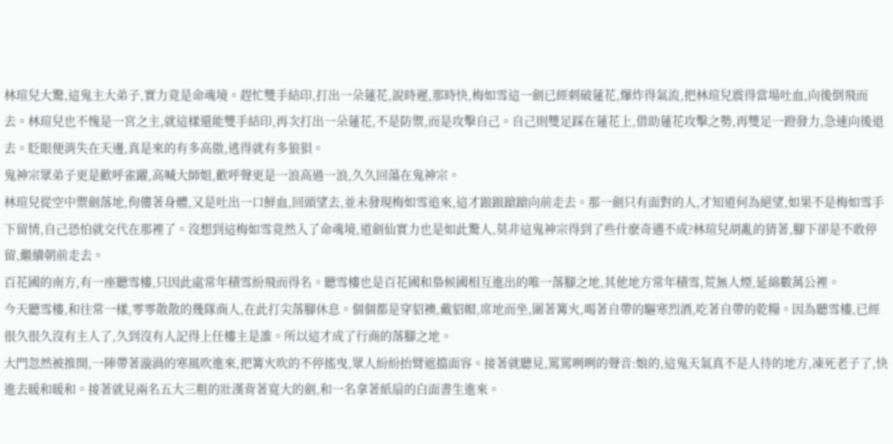林瑄兒大驚,這鬼主大弟子,實力竟是命魂境。趕忙雙手結印,打出一朵蓮花,說時遲,那時快,梅如雪這一劍已經刺破蓮花,爆炸得氣流,把林瑄兒震得當場吐血,向後倒飛而去。林瑄兒也不愧是一宮之主,就這樣還能雙手結印,再次打出一朵蓮花,不是防禦,而是攻擊自己。自己則雙足踩在蓮花上,借助蓮花攻擊之勢,再雙足一蹬發力,急速向後退去。眨眼便消失在天邊,真是來的有多高傲,逃得就有多狼狽。
鬼神宗眾弟子更是歡呼雀躍,高喊大師姐,歡呼聲更是一浪高過一浪,久久回蕩在鬼神宗。
林瑄兒從空中禦劍落地,佝僂著身體,又是吐出一口鮮血,回頭望去,並未發現梅如雪追來,這才踉踉蹌蹌向前走去。那一劍只有面對的人,才知道何為絕望,如果不是梅如雪手下留情,自己恐怕就交代在那裡了。沒想到這梅如雪竟然入了命魂境,道劍仙實力也是如此驚人,莫非這鬼神宗得到了些什麽奇遇不成?林瑄兒胡亂的猜著,腳下卻是不敢停留,繼續朝前走去。
百花國的南方,有一座聽雪樓,只因此處常年積雪紛飛而得名。聽雪樓也是百花國和梟候國相互進出的唯一落腳之地,其他地方常年積雪,荒無人煙,延綿數萬公裡。
今天聽雪樓,和往常一樣,零零散散的幾隊商人,在此打尖落腳休息。個個都是穿貂襖,戴貂帽,席地而坐,圍著篝火,喝著自帶的驅寒烈酒,吃著自帶的乾糧。因為聽雪樓,已經很久很久沒有主人了,久到沒有人記得上任樓主是誰。所以這才成了行商的落腳之地。
大門忽然被推開,一陣帶著漩渦的寒風吹進來,把篝火吹的不停搖曳,眾人紛紛抬臂遮擋面容。接著就聽見,罵罵咧咧的聲音:娘的,這鬼天氣真不是人待的地方,凍死老子了,快進去暖和暖和。接著就見兩名五大三粗的壯漢背著寬大的劍,和一名拿著紙扇的白面書生進來。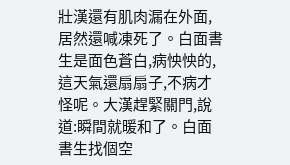壯漢還有肌肉漏在外面,居然還喊凍死了。白面書生是面色蒼白,病怏怏的,這天氣還扇扇子,不病才怪呢。大漢趕緊關門,說道:瞬間就暖和了。白面書生找個空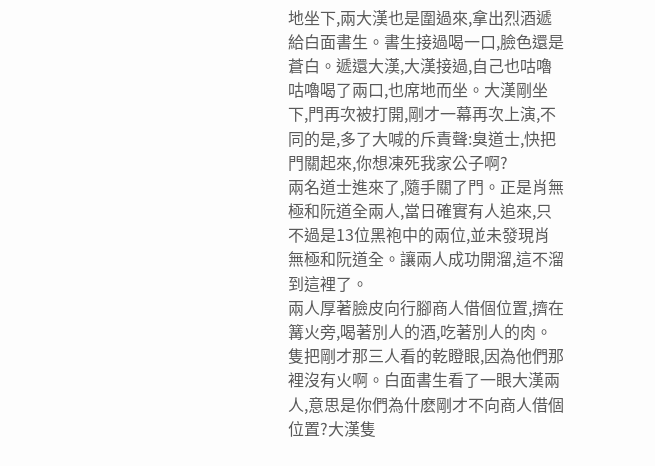地坐下,兩大漢也是圍過來,拿出烈酒遞給白面書生。書生接過喝一口,臉色還是蒼白。遞還大漢,大漢接過,自己也咕嚕咕嚕喝了兩口,也席地而坐。大漢剛坐下,門再次被打開,剛才一幕再次上演,不同的是,多了大喊的斥責聲:臭道士,快把門關起來,你想凍死我家公子啊?
兩名道士進來了,隨手關了門。正是肖無極和阮道全兩人,當日確實有人追來,只不過是13位黑袍中的兩位,並未發現肖無極和阮道全。讓兩人成功開溜,這不溜到這裡了。
兩人厚著臉皮向行腳商人借個位置,擠在篝火旁,喝著別人的酒,吃著別人的肉。隻把剛才那三人看的乾瞪眼,因為他們那裡沒有火啊。白面書生看了一眼大漢兩人,意思是你們為什麽剛才不向商人借個位置?大漢隻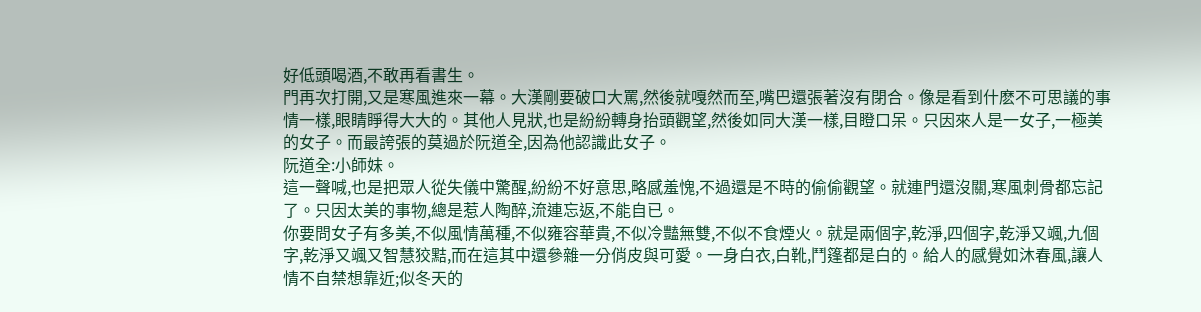好低頭喝酒,不敢再看書生。
門再次打開,又是寒風進來一幕。大漢剛要破口大罵,然後就嘎然而至,嘴巴還張著沒有閉合。像是看到什麽不可思議的事情一樣,眼睛睜得大大的。其他人見狀,也是紛紛轉身抬頭觀望,然後如同大漢一樣,目瞪口呆。只因來人是一女子,一極美的女子。而最誇張的莫過於阮道全,因為他認識此女子。
阮道全:小師妹。
這一聲喊,也是把眾人從失儀中驚醒,紛紛不好意思,略感羞愧,不過還是不時的偷偷觀望。就連門還沒關,寒風刺骨都忘記了。只因太美的事物,總是惹人陶醉,流連忘返,不能自已。
你要問女子有多美,不似風情萬種,不似雍容華貴,不似冷豔無雙,不似不食煙火。就是兩個字,乾淨,四個字,乾淨又颯,九個字,乾淨又颯又智慧狡黠,而在這其中還參雜一分俏皮與可愛。一身白衣,白靴,鬥篷都是白的。給人的感覺如沐春風,讓人情不自禁想靠近;似冬天的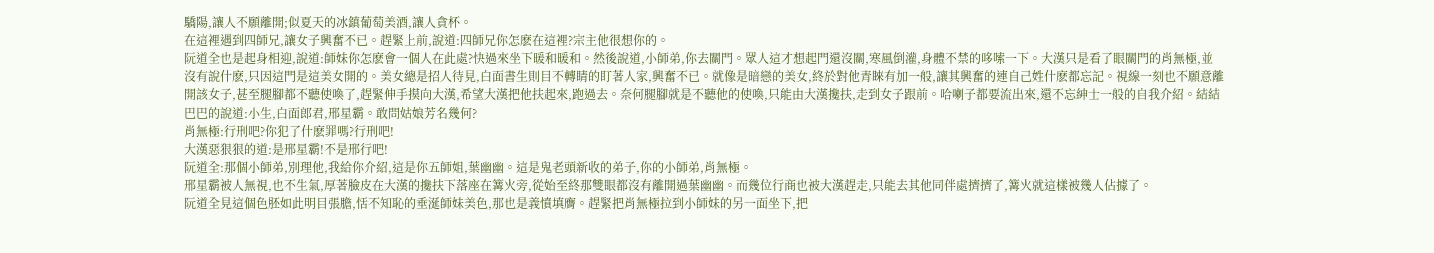驕陽,讓人不願離開;似夏天的冰鎮葡萄美酒,讓人貪杯。
在這裡遇到四師兄,讓女子興奮不已。趕緊上前,說道:四師兄你怎麽在這裡?宗主他很想你的。
阮道全也是起身相迎,說道:師妹你怎麽會一個人在此處?快過來坐下暖和暖和。然後說道,小師弟,你去關門。眾人這才想起門還沒關,寒風倒灌,身體不禁的哆嗦一下。大漢只是看了眼關門的肖無極,並沒有說什麽,只因這門是這美女開的。美女總是招人待見,白面書生則目不轉睛的盯著人家,興奮不已。就像是暗戀的美女,終於對他青睞有加一般,讓其興奮的連自己姓什麽都忘記。視線一刻也不願意離開該女子,甚至腿腳都不聽使喚了,趕緊伸手摸向大漢,希望大漢把他扶起來,跑過去。奈何腿腳就是不聽他的使喚,只能由大漢攙扶,走到女子跟前。哈喇子都要流出來,還不忘紳士一般的自我介紹。結結巴巴的說道:小生,白面郎君,邢星霸。敢問姑娘芳名幾何?
肖無極:行刑吧?你犯了什麽罪嗎?行刑吧!
大漢惡狠狠的道:是邢星霸!不是邢行吧!
阮道全:那個小師弟,別理他,我給你介紹,這是你五師姐,葉幽幽。這是鬼老頭新收的弟子,你的小師弟,肖無極。
邢星霸被人無視,也不生氣,厚著臉皮在大漢的攙扶下落座在篝火旁,從始至終那雙眼都沒有離開過葉幽幽。而幾位行商也被大漢趕走,只能去其他同伴處擠擠了,篝火就這樣被幾人佔據了。
阮道全見這個色胚如此明目張膽,恬不知恥的垂涎師妹美色,那也是義憤填膺。趕緊把肖無極拉到小師妹的另一面坐下,把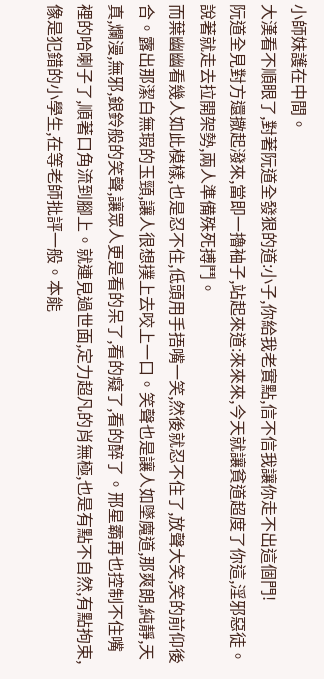小師妹護在中間。
大漢看不順眼了,對著阮道全發狠的道:小子,你給我老實點,信不信我讓你走不出這個門!
阮道全見對方還撒起潑來,當即一擼袖子,站起來道:來來來,今天就讓貧道超度了你這,淫邪惡徒。說著就走去拉開架勢,兩人準備殊死搏鬥。
而葉幽幽看幾人如此模樣,也是忍不住,低頭用手捂嘴一笑,然後就忍不住了,放聲大笑,笑的前仰後合。露出那潔白無瑕的玉頸,讓人很想撲上去咬上一口。笑聲也是讓人如墜魔道,那爽朗,純靜,天真,爛漫,無邪,銀鈴般的笑聲,讓眾人更是看的呆了,看的癡了,看的醉了。邢星霸再也控制不住嘴裡的哈喇子了,順著口角流到腳上。就連見過世面,定力超凡的肖無極,也是有點不自然,有點拘束,像是犯錯的小學生,在等老師批評一般。本能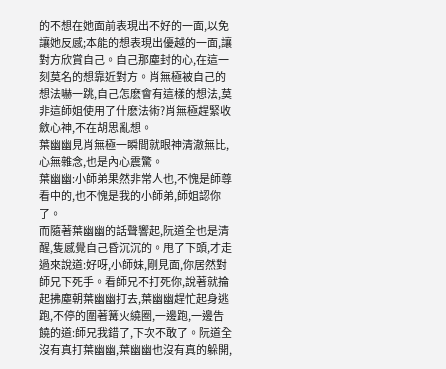的不想在她面前表現出不好的一面,以免讓她反感;本能的想表現出優越的一面,讓對方欣賞自己。自己那塵封的心,在這一刻莫名的想靠近對方。肖無極被自己的想法嚇一跳,自己怎麽會有這樣的想法,莫非這師姐使用了什麽法術?肖無極趕緊收斂心神,不在胡思亂想。
葉幽幽見肖無極一瞬間就眼神清澈無比,心無雜念,也是內心震驚。
葉幽幽:小師弟果然非常人也,不愧是師尊看中的,也不愧是我的小師弟,師姐認你了。
而隨著葉幽幽的話聲響起,阮道全也是清醒,隻感覺自己昏沉沉的。甩了下頭,才走過來說道:好呀,小師妹,剛見面,你居然對師兄下死手。看師兄不打死你,說著就掄起拂塵朝葉幽幽打去,葉幽幽趕忙起身逃跑,不停的圍著篝火繞圈,一邊跑,一邊告饒的道:師兄我錯了,下次不敢了。阮道全沒有真打葉幽幽,葉幽幽也沒有真的躲開,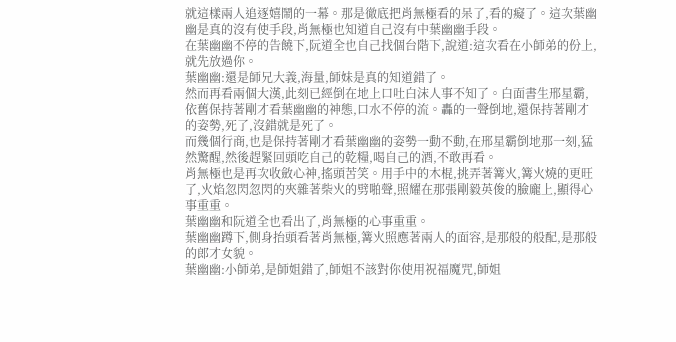就這樣兩人追逐嬉鬧的一幕。那是徹底把肖無極看的呆了,看的癡了。這次葉幽幽是真的沒有使手段,肖無極也知道自己沒有中葉幽幽手段。
在葉幽幽不停的告饒下,阮道全也自己找個台階下,說道:這次看在小師弟的份上,就先放過你。
葉幽幽:還是師兄大義,海量,師妹是真的知道錯了。
然而再看兩個大漢,此刻已經倒在地上口吐白沫人事不知了。白面書生邢星霸,依舊保持著剛才看葉幽幽的神態,口水不停的流。轟的一聲倒地,還保持著剛才的姿勢,死了,沒錯就是死了。
而幾個行商,也是保持著剛才看葉幽幽的姿勢一動不動,在邢星霸倒地那一刻,猛然驚醒,然後趕緊回頭吃自己的乾糧,喝自己的酒,不敢再看。
肖無極也是再次收斂心神,搖頭苦笑。用手中的木棍,挑弄著篝火,篝火燒的更旺了,火焰忽閃忽閃的夾雜著柴火的劈啪聲,照耀在那張剛毅英俊的臉龐上,顯得心事重重。
葉幽幽和阮道全也看出了,肖無極的心事重重。
葉幽幽蹲下,側身抬頭看著肖無極,篝火照應著兩人的面容,是那般的般配,是那般的郎才女貌。
葉幽幽:小師弟,是師姐錯了,師姐不該對你使用祝福魔咒,師姐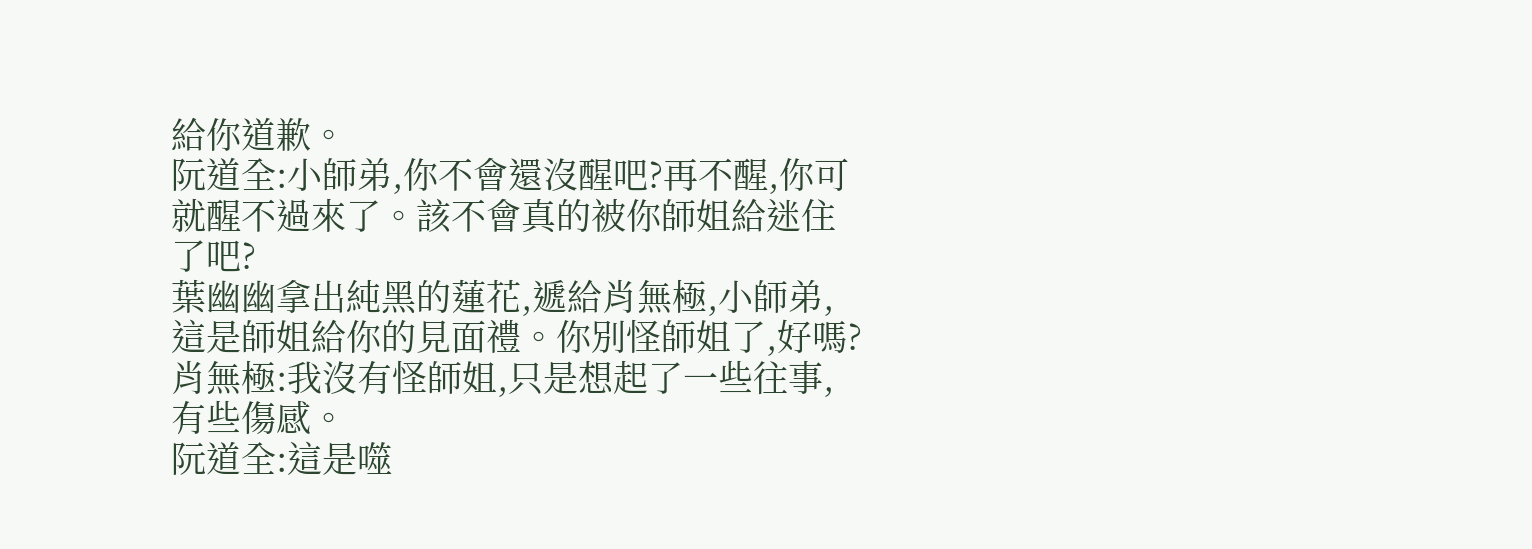給你道歉。
阮道全:小師弟,你不會還沒醒吧?再不醒,你可就醒不過來了。該不會真的被你師姐給迷住了吧?
葉幽幽拿出純黑的蓮花,遞給肖無極,小師弟,這是師姐給你的見面禮。你別怪師姐了,好嗎?
肖無極:我沒有怪師姐,只是想起了一些往事,有些傷感。
阮道全:這是噬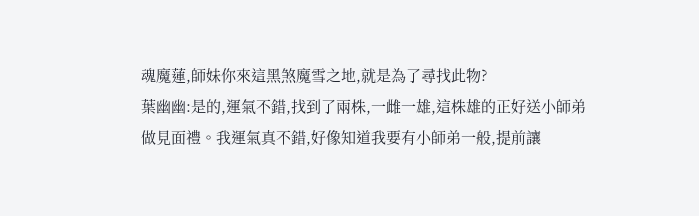魂魔蓮,師妹你來這黑煞魔雪之地,就是為了尋找此物?
葉幽幽:是的,運氣不錯,找到了兩株,一雌一雄,這株雄的正好送小師弟做見面禮。我運氣真不錯,好像知道我要有小師弟一般,提前讓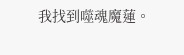我找到噬魂魔蓮。